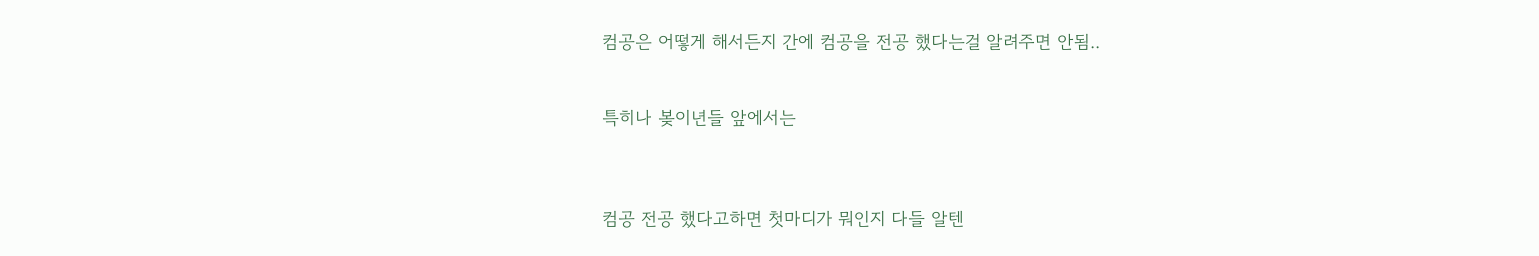컴공은 어떻게 해서든지 간에 컴공을 전공 했다는걸 알려주면 안됨..


특히나 봊이년들 앞에서는



컴공 전공 했다고하면 첫마디가 뭐인지 다들 알텐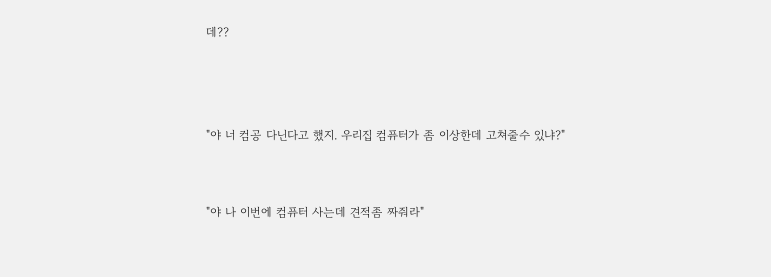데??



"야 너 컴공 다닌다고 했지. 우리집 컴퓨터가 좀 이상한데 고쳐줄수 있냐?"


"야 나 이번에 컴퓨터 사는데 견적좀 짜줘라"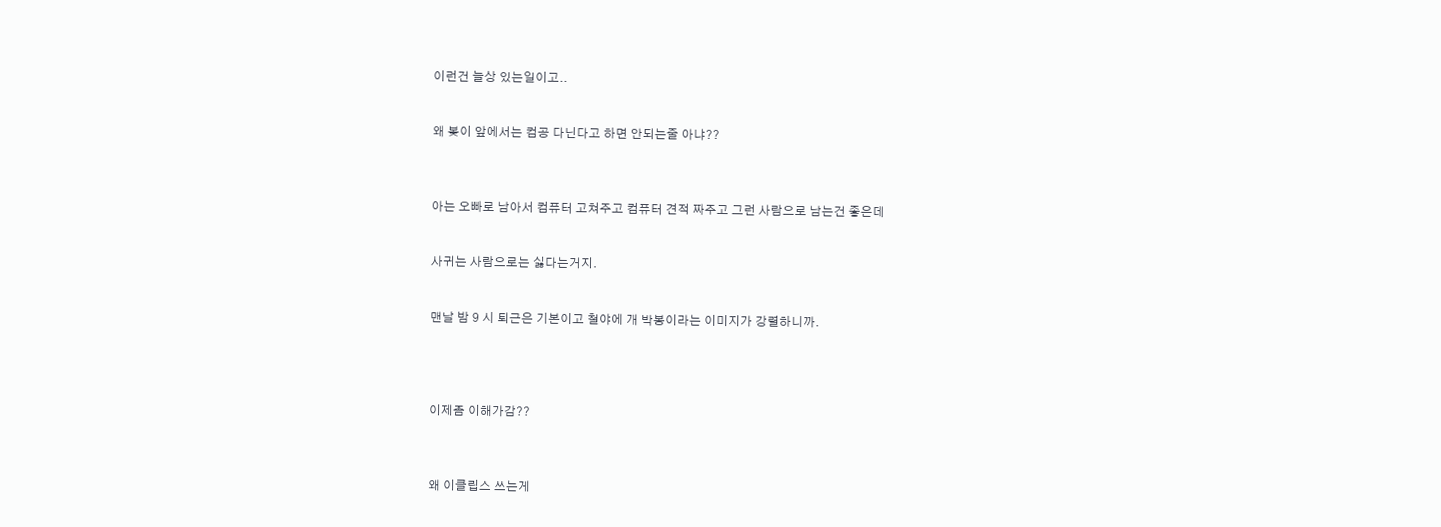이런건 늘상 있는일이고..


왜 봊이 앞에서는 컴공 다닌다고 하면 안되는줄 아냐??



아는 오빠로 남아서 컴퓨터 고쳐주고 컴퓨터 견적 짜주고 그런 사람으로 남는건 좋은데


사귀는 사람으로는 싫다는거지.


맨날 밤 9 시 퇴근은 기본이고 철야에 개 박봉이라는 이미지가 강렬하니까.




이제좀 이해가감??



왜 이클립스 쓰는게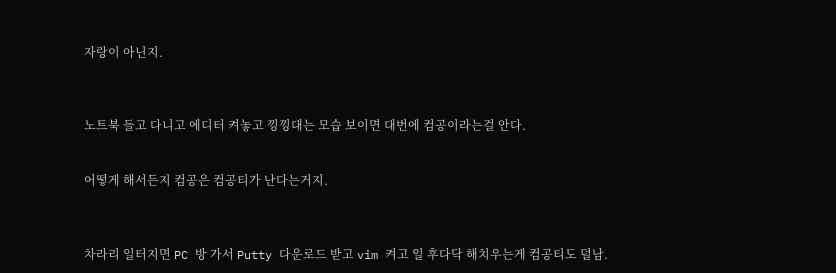자랑이 아닌지.



노트북 들고 다니고 에디터 켜놓고 낑낑대는 모습 보이면 대번에 컴공이라는걸 안다.


어떻게 해서든지 컴공은 컴공티가 난다는거지.



차라리 일터지면 PC 방 가서 Putty 다운로드 받고 vim 켜고 일 후다닥 해치우는게 컴공티도 덜남.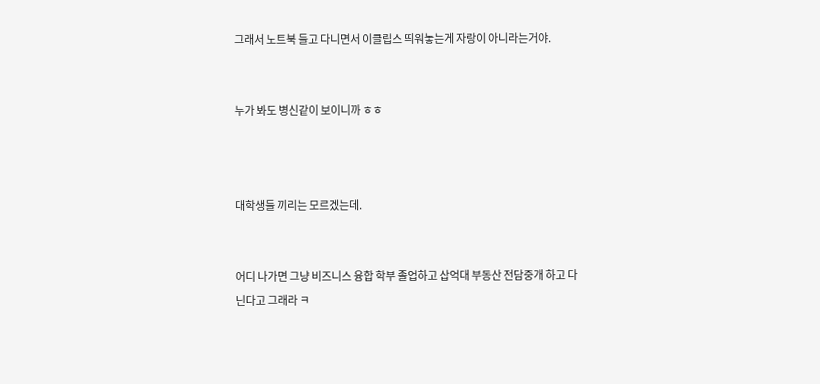그래서 노트북 들고 다니면서 이클립스 띄워놓는게 자랑이 아니라는거야.


누가 봐도 병신같이 보이니까 ㅎㅎ



대학생들 끼리는 모르겠는데.


어디 나가면 그냥 비즈니스 융합 학부 졸업하고 삽억대 부동산 전담중개 하고 다닌다고 그래라 ㅋ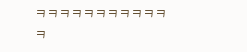ㅋㅋㅋㅋㅋㅋㅋㅋㅋㅋㅋㅋ